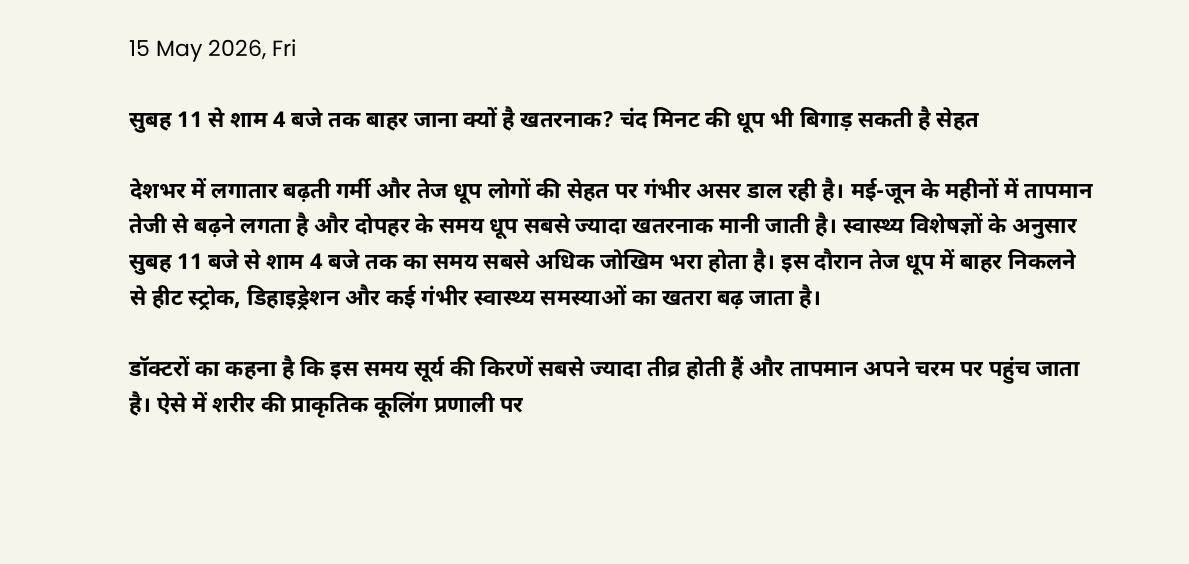15 May 2026, Fri

सुबह 11 से शाम 4 बजे तक बाहर जाना क्यों है खतरनाक? चंद मिनट की धूप भी बिगाड़ सकती है सेहत

देशभर में लगातार बढ़ती गर्मी और तेज धूप लोगों की सेहत पर गंभीर असर डाल रही है। मई-जून के महीनों में तापमान तेजी से बढ़ने लगता है और दोपहर के समय धूप सबसे ज्यादा खतरनाक मानी जाती है। स्वास्थ्य विशेषज्ञों के अनुसार सुबह 11 बजे से शाम 4 बजे तक का समय सबसे अधिक जोखिम भरा होता है। इस दौरान तेज धूप में बाहर निकलने से हीट स्ट्रोक, डिहाइड्रेशन और कई गंभीर स्वास्थ्य समस्याओं का खतरा बढ़ जाता है।

डॉक्टरों का कहना है कि इस समय सूर्य की किरणें सबसे ज्यादा तीव्र होती हैं और तापमान अपने चरम पर पहुंच जाता है। ऐसे में शरीर की प्राकृतिक कूलिंग प्रणाली पर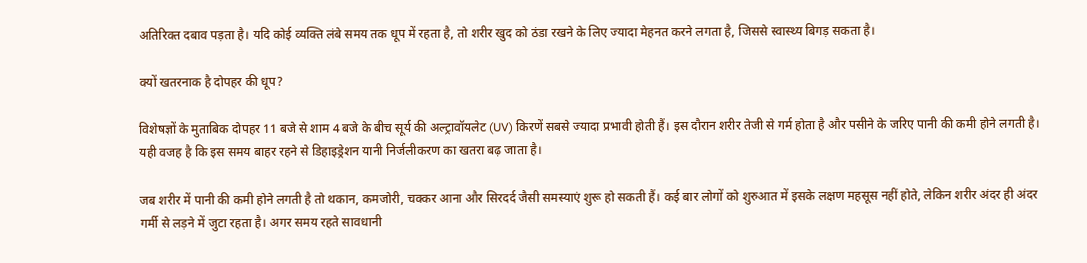अतिरिक्त दबाव पड़ता है। यदि कोई व्यक्ति लंबे समय तक धूप में रहता है, तो शरीर खुद को ठंडा रखने के लिए ज्यादा मेहनत करने लगता है, जिससे स्वास्थ्य बिगड़ सकता है।

क्यों खतरनाक है दोपहर की धूप?

विशेषज्ञों के मुताबिक दोपहर 11 बजे से शाम 4 बजे के बीच सूर्य की अल्ट्रावॉयलेट (UV) किरणें सबसे ज्यादा प्रभावी होती हैं। इस दौरान शरीर तेजी से गर्म होता है और पसीने के जरिए पानी की कमी होने लगती है। यही वजह है कि इस समय बाहर रहने से डिहाइड्रेशन यानी निर्जलीकरण का खतरा बढ़ जाता है।

जब शरीर में पानी की कमी होने लगती है तो थकान, कमजोरी, चक्कर आना और सिरदर्द जैसी समस्याएं शुरू हो सकती हैं। कई बार लोगों को शुरुआत में इसके लक्षण महसूस नहीं होते, लेकिन शरीर अंदर ही अंदर गर्मी से लड़ने में जुटा रहता है। अगर समय रहते सावधानी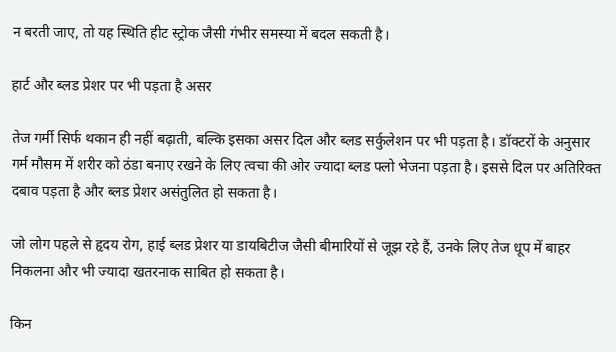न बरती जाए, तो यह स्थिति हीट स्ट्रोक जैसी गंभीर समस्या में बदल सकती है।

हार्ट और ब्लड प्रेशर पर भी पड़ता है असर

तेज गर्मी सिर्फ थकान ही नहीं बढ़ाती, बल्कि इसका असर दिल और ब्लड सर्कुलेशन पर भी पड़ता है। डॉक्टरों के अनुसार गर्म मौसम में शरीर को ठंडा बनाए रखने के लिए त्वचा की ओर ज्यादा ब्लड फ्लो भेजना पड़ता है। इससे दिल पर अतिरिक्त दबाव पड़ता है और ब्लड प्रेशर असंतुलित हो सकता है।

जो लोग पहले से हृदय रोग, हाई ब्लड प्रेशर या डायबिटीज जैसी बीमारियों से जूझ रहे हैं, उनके लिए तेज धूप में बाहर निकलना और भी ज्यादा खतरनाक साबित हो सकता है।

किन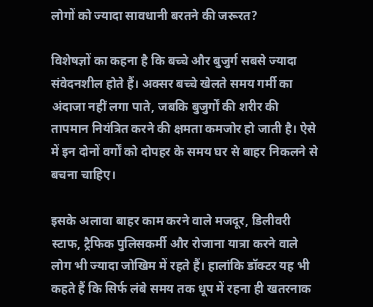लोगों को ज्यादा सावधानी बरतने की जरूरत?

विशेषज्ञों का कहना है कि बच्चे और बुजुर्ग सबसे ज्यादा संवेदनशील होते हैं। अक्सर बच्चे खेलते समय गर्मी का अंदाजा नहीं लगा पाते, जबकि बुजुर्गों की शरीर की तापमान नियंत्रित करने की क्षमता कमजोर हो जाती है। ऐसे में इन दोनों वर्गों को दोपहर के समय घर से बाहर निकलने से बचना चाहिए।

इसके अलावा बाहर काम करने वाले मजदूर, डिलीवरी स्टाफ, ट्रैफिक पुलिसकर्मी और रोजाना यात्रा करने वाले लोग भी ज्यादा जोखिम में रहते हैं। हालांकि डॉक्टर यह भी कहते हैं कि सिर्फ लंबे समय तक धूप में रहना ही खतरनाक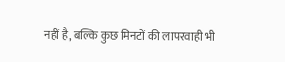नहीं है, बल्कि कुछ मिनटों की लापरवाही भी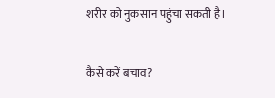शरीर को नुकसान पहुंचा सकती है।

कैसे करें बचाव?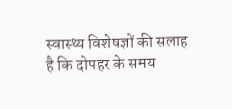स्वास्थ्य विशेषज्ञों की सलाह है कि दोपहर के समय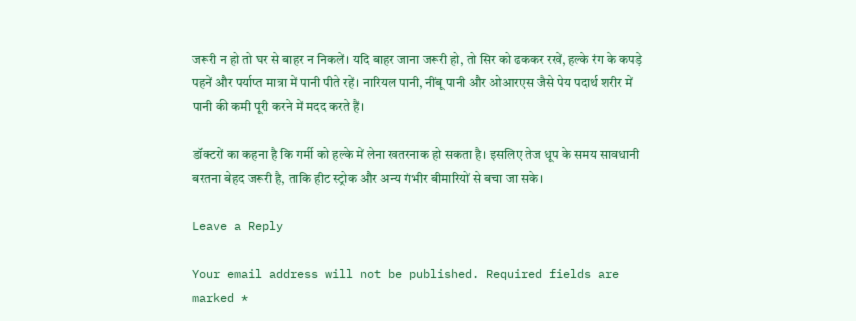जरूरी न हो तो घर से बाहर न निकलें। यदि बाहर जाना जरूरी हो, तो सिर को ढककर रखें, हल्के रंग के कपड़े पहनें और पर्याप्त मात्रा में पानी पीते रहें। नारियल पानी, नींबू पानी और ओआरएस जैसे पेय पदार्थ शरीर में पानी की कमी पूरी करने में मदद करते हैं।

डॉक्टरों का कहना है कि गर्मी को हल्के में लेना खतरनाक हो सकता है। इसलिए तेज धूप के समय सावधानी बरतना बेहद जरूरी है, ताकि हीट स्ट्रोक और अन्य गंभीर बीमारियों से बचा जा सके।

Leave a Reply

Your email address will not be published. Required fields are marked *